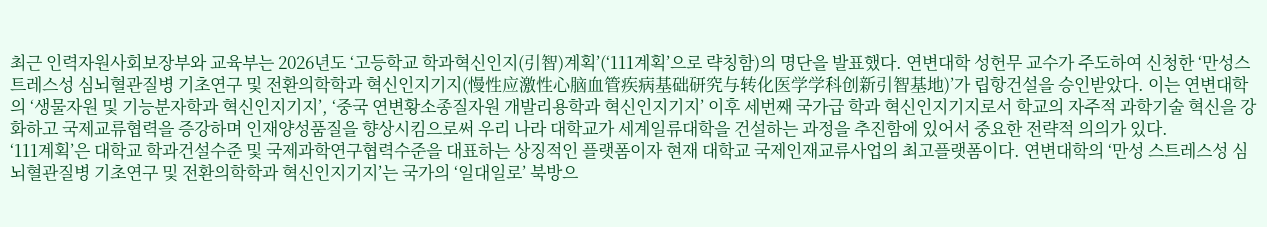최근 인력자원사회보장부와 교육부는 2026년도 ‘고등학교 학과혁신인지(引智)계획’(‘111계획’으로 략칭함)의 명단을 발표했다. 연변대학 성헌무 교수가 주도하여 신청한 ‘만성스트레스성 심뇌혈관질병 기초연구 및 전환의학학과 혁신인지기지(慢性应激性心脑血管疾病基础研究与转化医学学科创新引智基地)’가 립항건설을 승인받았다. 이는 연변대학의 ‘생물자원 및 기능분자학과 혁신인지기지’, ‘중국 연변황소종질자원 개발리용학과 혁신인지기지’ 이후 세번째 국가급 학과 혁신인지기지로서 학교의 자주적 과학기술 혁신을 강화하고 국제교류협력을 증강하며 인재양성품질을 향상시킴으로써 우리 나라 대학교가 세계일류대학을 건설하는 과정을 추진함에 있어서 중요한 전략적 의의가 있다.
‘111계획’은 대학교 학과건설수준 및 국제과학연구협력수준을 대표하는 상징적인 플랫폼이자 현재 대학교 국제인재교류사업의 최고플랫폼이다. 연변대학의 ‘만성 스트레스성 심뇌혈관질병 기초연구 및 전환의학학과 혁신인지기지’는 국가의 ‘일대일로’ 북방으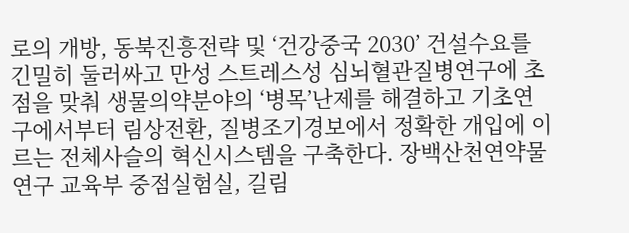로의 개방, 동북진흥전략 및 ‘건강중국 2030’ 건설수요를 긴밀히 둘러싸고 만성 스트레스성 심뇌혈관질병연구에 초점을 맞춰 생물의약분야의 ‘병목’난제를 해결하고 기초연구에서부터 림상전환, 질병조기경보에서 정확한 개입에 이르는 전체사슬의 혁신시스템을 구축한다. 장백산천연약물연구 교육부 중점실험실, 길림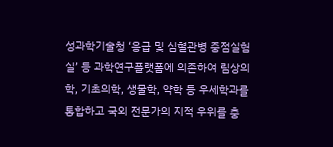성과학기술청 ‘응급 및 심혈관병 중점실험실’ 등 과학연구플랫폼에 의존하여 림상의학, 기초의학, 생물학, 약학 등 우세학과를 통합하고 국외 전문가의 지적 우위를 충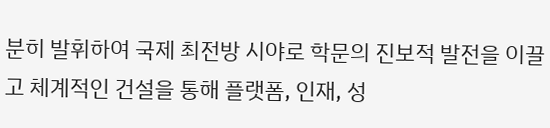분히 발휘하여 국제 최전방 시야로 학문의 진보적 발전을 이끌고 체계적인 건설을 통해 플랫폼, 인재, 성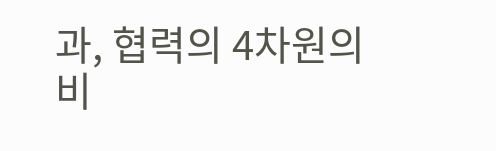과, 협력의 4차원의 비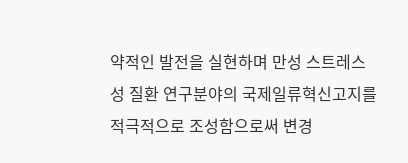약적인 발전을 실현하며 만성 스트레스성 질환 연구분야의 국제일류혁신고지를 적극적으로 조성함으로써 변경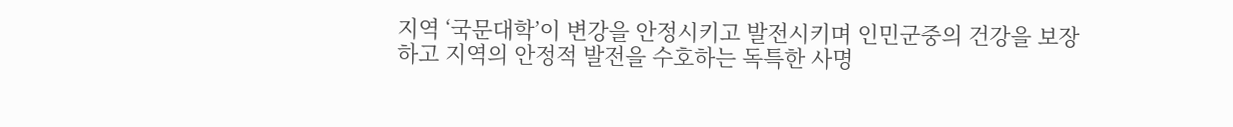지역 ‘국문대학’이 변강을 안정시키고 발전시키며 인민군중의 건강을 보장하고 지역의 안정적 발전을 수호하는 독특한 사명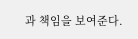과 책임을 보여준다.